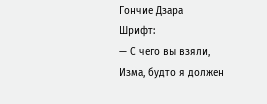Гончие Дзара
Шрифт:
— С чего вы взяли, Изма, будто я должен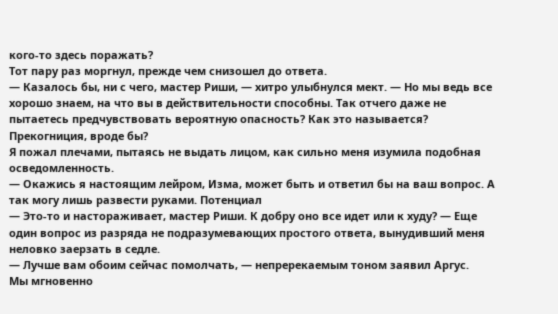кого-то здесь поражать?
Тот пару раз моргнул, прежде чем снизошел до ответа.
— Казалось бы, ни с чего, мастер Риши, — хитро улыбнулся мект. — Но мы ведь все хорошо знаем, на что вы в действительности способны. Так отчего даже не пытаетесь предчувствовать вероятную опасность? Как это называется? Прекогниция, вроде бы?
Я пожал плечами, пытаясь не выдать лицом, как сильно меня изумила подобная осведомленность.
— Окажись я настоящим лейром, Изма, может быть и ответил бы на ваш вопрос. А так могу лишь развести руками. Потенциал
— Это-то и настораживает, мастер Риши. К добру оно все идет или к худу? — Еще один вопрос из разряда не подразумевающих простого ответа, вынудивший меня неловко заерзать в седле.
— Лучше вам обоим сейчас помолчать, — непререкаемым тоном заявил Аргус.
Мы мгновенно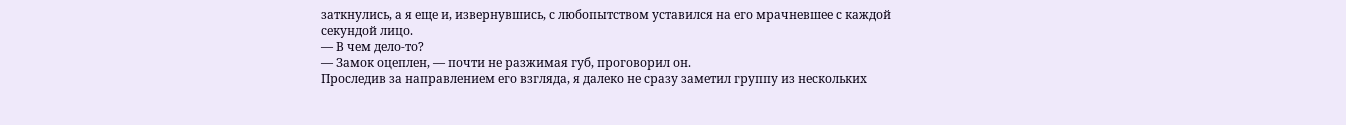заткнулись, а я еще и, извернувшись, с любопытством уставился на его мрачневшее с каждой секундой лицо.
— В чем дело-то?
— Замок оцеплен, — почти не разжимая губ, проговорил он.
Проследив за направлением его взгляда, я далеко не сразу заметил группу из нескольких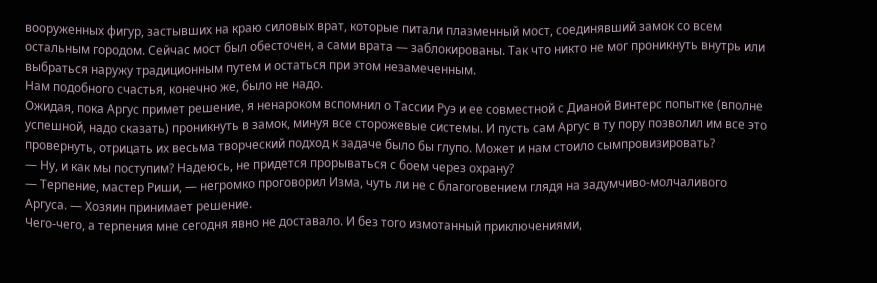вооруженных фигур, застывших на краю силовых врат, которые питали плазменный мост, соединявший замок со всем остальным городом. Сейчас мост был обесточен, а сами врата — заблокированы. Так что никто не мог проникнуть внутрь или выбраться наружу традиционным путем и остаться при этом незамеченным.
Нам подобного счастья, конечно же, было не надо.
Ожидая, пока Аргус примет решение, я ненароком вспомнил о Тассии Руэ и ее совместной с Дианой Винтерс попытке (вполне успешной, надо сказать) проникнуть в замок, минуя все сторожевые системы. И пусть сам Аргус в ту пору позволил им все это провернуть, отрицать их весьма творческий подход к задаче было бы глупо. Может и нам стоило сымпровизировать?
— Ну, и как мы поступим? Надеюсь, не придется прорываться с боем через охрану?
— Терпение, мастер Риши, — негромко проговорил Изма, чуть ли не с благоговением глядя на задумчиво-молчаливого Аргуса. — Хозяин принимает решение.
Чего-чего, а терпения мне сегодня явно не доставало. И без того измотанный приключениями,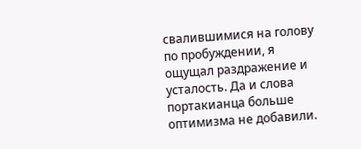свалившимися на голову по пробуждении, я ощущал раздражение и усталость. Да и слова портакианца больше оптимизма не добавили.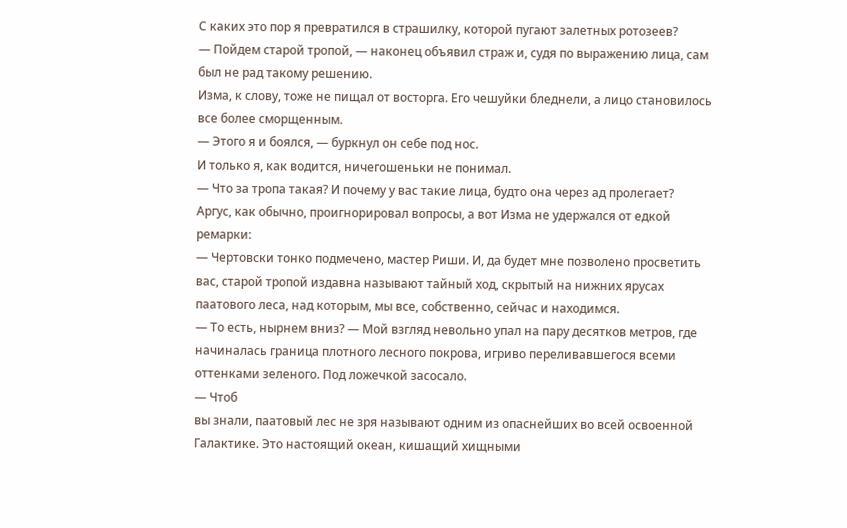С каких это пор я превратился в страшилку, которой пугают залетных ротозеев?
— Пойдем старой тропой, — наконец объявил страж и, судя по выражению лица, сам был не рад такому решению.
Изма, к слову, тоже не пищал от восторга. Его чешуйки бледнели, а лицо становилось все более сморщенным.
— Этого я и боялся, — буркнул он себе под нос.
И только я, как водится, ничегошеньки не понимал.
— Что за тропа такая? И почему у вас такие лица, будто она через ад пролегает?
Аргус, как обычно, проигнорировал вопросы, а вот Изма не удержался от едкой ремарки:
— Чертовски тонко подмечено, мастер Риши. И, да будет мне позволено просветить вас, старой тропой издавна называют тайный ход, скрытый на нижних ярусах паатового леса, над которым, мы все, собственно, сейчас и находимся.
— То есть, нырнем вниз? — Мой взгляд невольно упал на пару десятков метров, где начиналась граница плотного лесного покрова, игриво переливавшегося всеми оттенками зеленого. Под ложечкой засосало.
— Чтоб
вы знали, паатовый лес не зря называют одним из опаснейших во всей освоенной Галактике. Это настоящий океан, кишащий хищными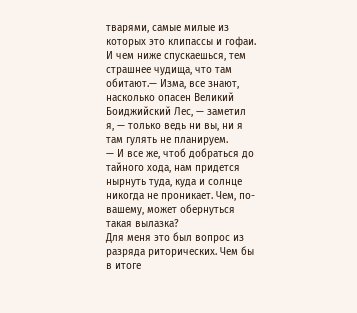тварями, самые милые из которых это клипассы и гофаи. И чем ниже спускаешься, тем страшнее чудища, что там обитают.— Изма, все знают, насколько опасен Великий Боиджийский Лес, — заметил я, — только ведь ни вы, ни я там гулять не планируем.
— И все же, чтоб добраться до тайного хода, нам придется нырнуть туда, куда и солнце никогда не проникает. Чем, по-вашему, может обернуться такая вылазка?
Для меня это был вопрос из разряда риторических. Чем бы в итоге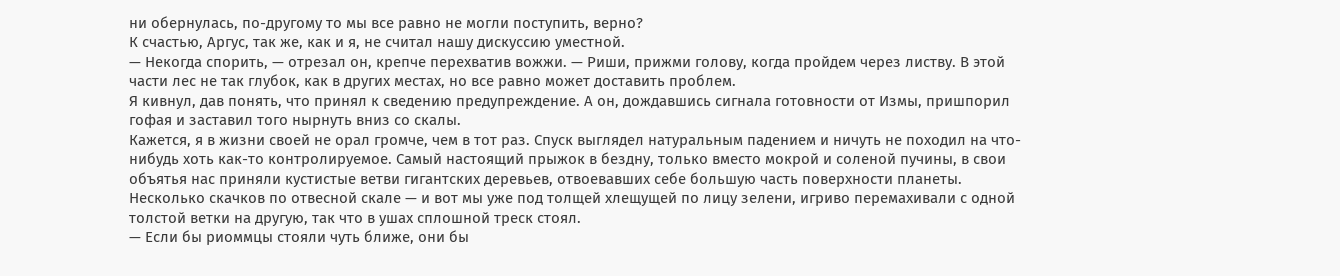ни обернулась, по-другому то мы все равно не могли поступить, верно?
К счастью, Аргус, так же, как и я, не считал нашу дискуссию уместной.
— Некогда спорить, — отрезал он, крепче перехватив вожжи. — Риши, прижми голову, когда пройдем через листву. В этой части лес не так глубок, как в других местах, но все равно может доставить проблем.
Я кивнул, дав понять, что принял к сведению предупреждение. А он, дождавшись сигнала готовности от Измы, пришпорил гофая и заставил того нырнуть вниз со скалы.
Кажется, я в жизни своей не орал громче, чем в тот раз. Спуск выглядел натуральным падением и ничуть не походил на что-нибудь хоть как-то контролируемое. Самый настоящий прыжок в бездну, только вместо мокрой и соленой пучины, в свои объятья нас приняли кустистые ветви гигантских деревьев, отвоевавших себе большую часть поверхности планеты.
Несколько скачков по отвесной скале — и вот мы уже под толщей хлещущей по лицу зелени, игриво перемахивали с одной толстой ветки на другую, так что в ушах сплошной треск стоял.
— Если бы риоммцы стояли чуть ближе, они бы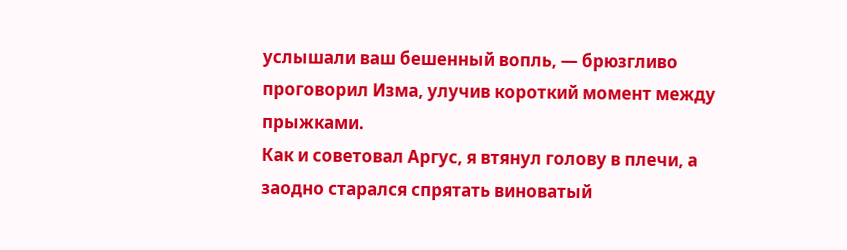услышали ваш бешенный вопль, — брюзгливо проговорил Изма, улучив короткий момент между прыжками.
Как и советовал Аргус, я втянул голову в плечи, а заодно старался спрятать виноватый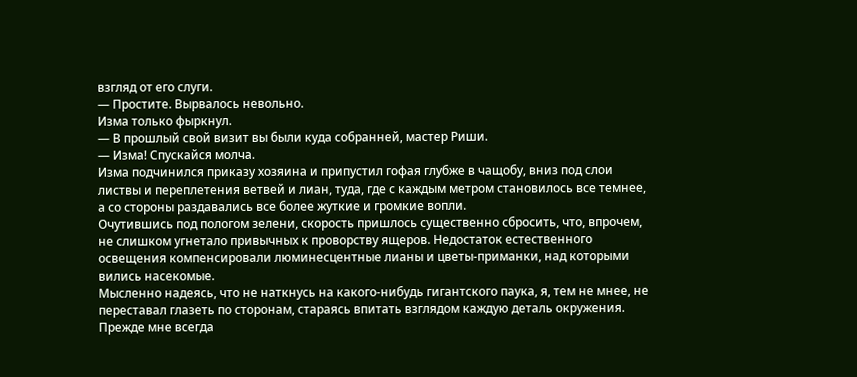взгляд от его слуги.
— Простите. Вырвалось невольно.
Изма только фыркнул.
— В прошлый свой визит вы были куда собранней, мастер Риши.
— Изма! Спускайся молча.
Изма подчинился приказу хозяина и припустил гофая глубже в чащобу, вниз под слои листвы и переплетения ветвей и лиан, туда, где с каждым метром становилось все темнее, а со стороны раздавались все более жуткие и громкие вопли.
Очутившись под пологом зелени, скорость пришлось существенно сбросить, что, впрочем, не слишком угнетало привычных к проворству ящеров. Недостаток естественного освещения компенсировали люминесцентные лианы и цветы-приманки, над которыми вились насекомые.
Мысленно надеясь, что не наткнусь на какого-нибудь гигантского паука, я, тем не мнее, не переставал глазеть по сторонам, стараясь впитать взглядом каждую деталь окружения. Прежде мне всегда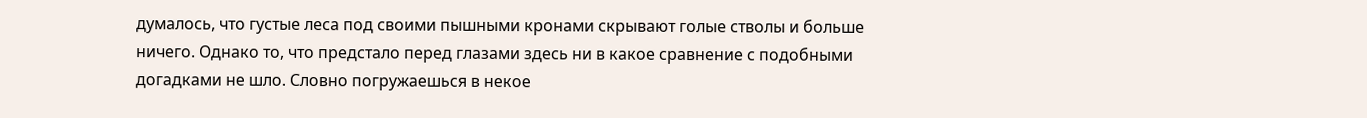думалось, что густые леса под своими пышными кронами скрывают голые стволы и больше ничего. Однако то, что предстало перед глазами здесь ни в какое сравнение с подобными догадками не шло. Словно погружаешься в некое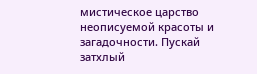мистическое царство неописуемой красоты и загадочности. Пускай затхлый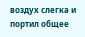воздух слегка и портил общее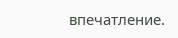впечатление.